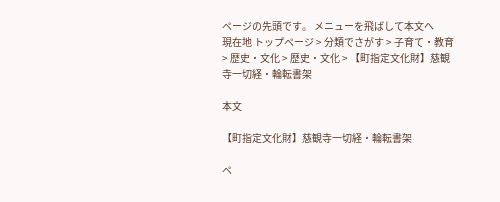ページの先頭です。 メニューを飛ばして本文へ
現在地 トップページ > 分類でさがす > 子育て・教育 > 歴史・文化 > 歴史・文化 > 【町指定文化財】慈観寺一切経・輪転書架

本文

【町指定文化財】慈観寺一切経・輪転書架

ペ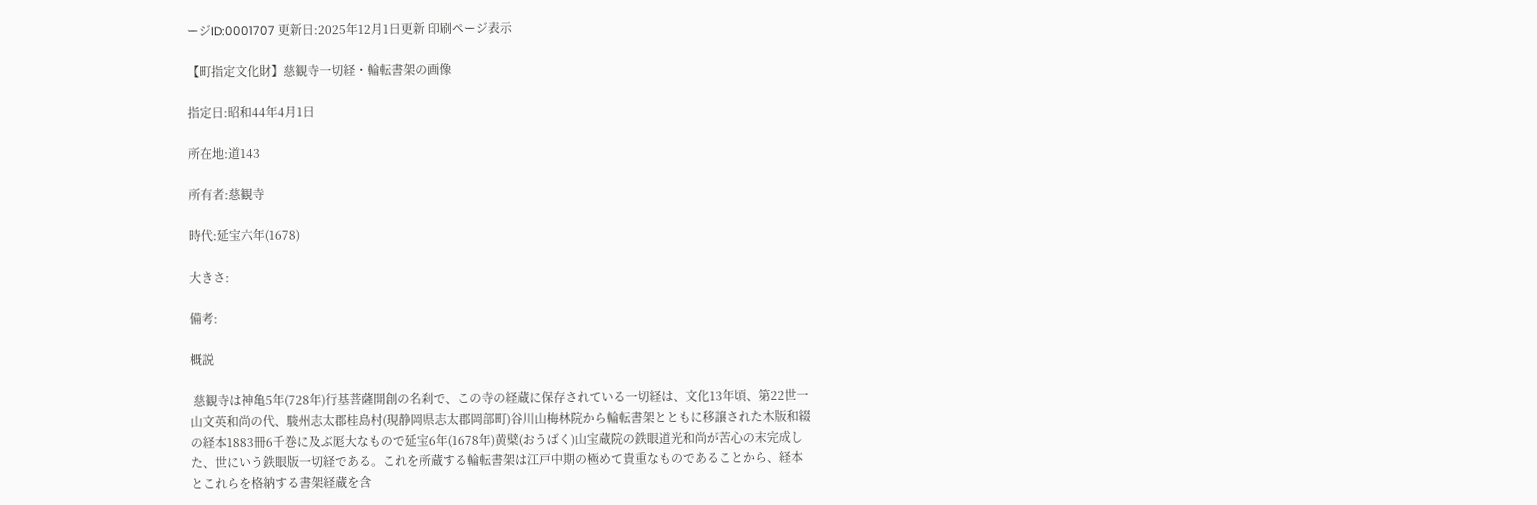ージID:0001707 更新日:2025年12月1日更新 印刷ページ表示

【町指定文化財】慈観寺一切経・輪転書架の画像

指定日:昭和44年4月1日

所在地:道143

所有者:慈観寺

時代:延宝六年(1678)

大きさ:

備考:

概説

 慈観寺は神亀5年(728年)行基菩薩開創の名刹で、この寺の経蔵に保存されている一切経は、文化13年頃、第22世一山文英和尚の代、駿州志太郡桂島村(現静岡県志太郡岡部町)谷川山梅林院から輪転書架とともに移譲された木版和綴の経本1883冊6千巻に及ぶ厖大なもので延宝6年(1678年)黄檗(おうばく)山宝蔵院の鉄眼道光和尚が苦心の末完成した、世にいう鉄眼版一切経である。これを所蔵する輪転書架は江戸中期の極めて貴重なものであることから、経本とこれらを格納する書架経蔵を含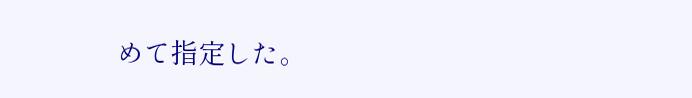めて指定した。